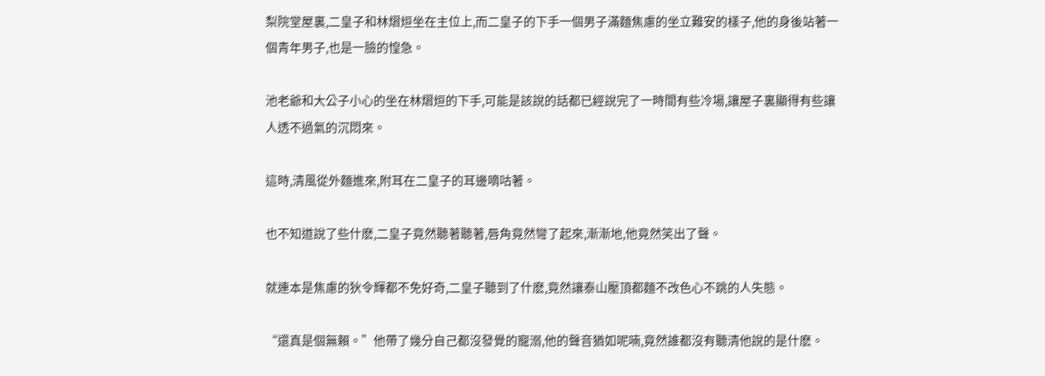梨院堂屋裏,二皇子和林熠烜坐在主位上,而二皇子的下手一個男子滿麵焦慮的坐立難安的樣子,他的身後站著一個青年男子,也是一臉的惶急。

池老爺和大公子小心的坐在林熠烜的下手,可能是該說的話都已經說完了一時間有些冷場,讓屋子裏顯得有些讓人透不過氣的沉悶來。

這時,清風從外麵進來,附耳在二皇子的耳邊嘀咕著。

也不知道說了些什麽,二皇子竟然聽著聽著,唇角竟然彎了起來,漸漸地,他竟然笑出了聲。

就連本是焦慮的狄令輝都不免好奇,二皇子聽到了什麽,竟然讓泰山壓頂都麵不改色心不跳的人失態。

“還真是個無賴。”他帶了幾分自己都沒發覺的寵溺,他的聲音猶如呢喃,竟然誰都沒有聽清他說的是什麽。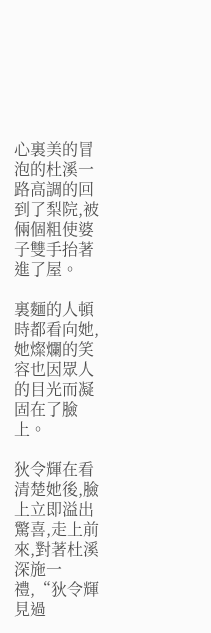心裏美的冒泡的杜溪一路高調的回到了梨院,被倆個粗使婆子雙手抬著進了屋。

裏麵的人頓時都看向她,她燦爛的笑容也因眾人的目光而凝固在了臉上。

狄令輝在看清楚她後,臉上立即溢出驚喜,走上前來,對著杜溪深施一禮,“狄令輝見過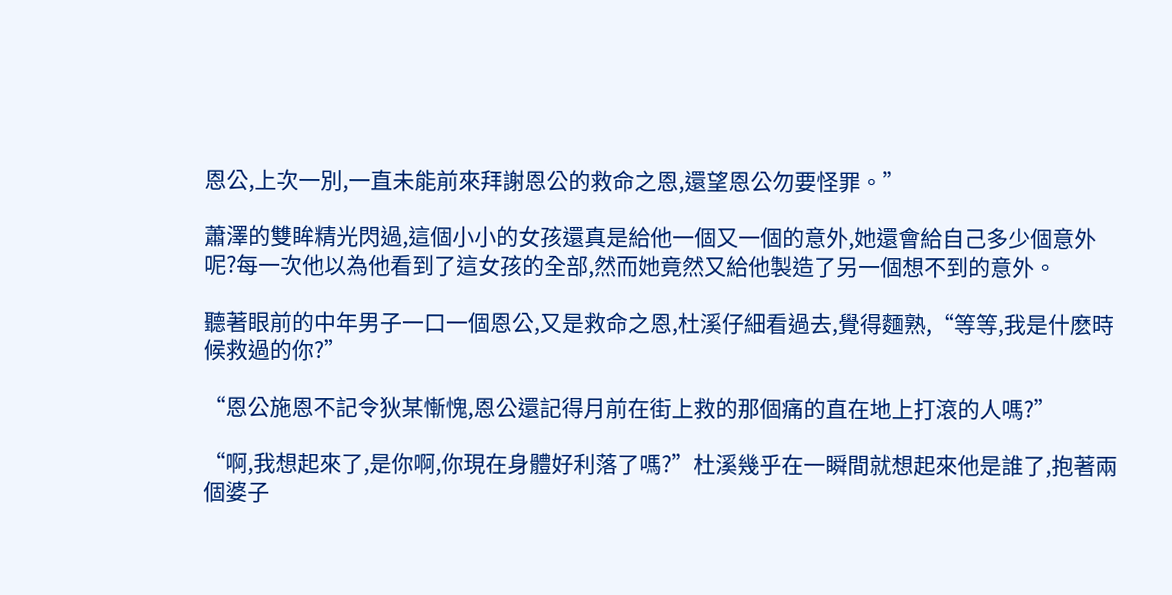恩公,上次一別,一直未能前來拜謝恩公的救命之恩,還望恩公勿要怪罪。”

蕭澤的雙眸精光閃過,這個小小的女孩還真是給他一個又一個的意外,她還會給自己多少個意外呢?每一次他以為他看到了這女孩的全部,然而她竟然又給他製造了另一個想不到的意外。

聽著眼前的中年男子一口一個恩公,又是救命之恩,杜溪仔細看過去,覺得麵熟,“等等,我是什麽時候救過的你?”

“恩公施恩不記令狄某慚愧,恩公還記得月前在街上救的那個痛的直在地上打滾的人嗎?”

“啊,我想起來了,是你啊,你現在身體好利落了嗎?”杜溪幾乎在一瞬間就想起來他是誰了,抱著兩個婆子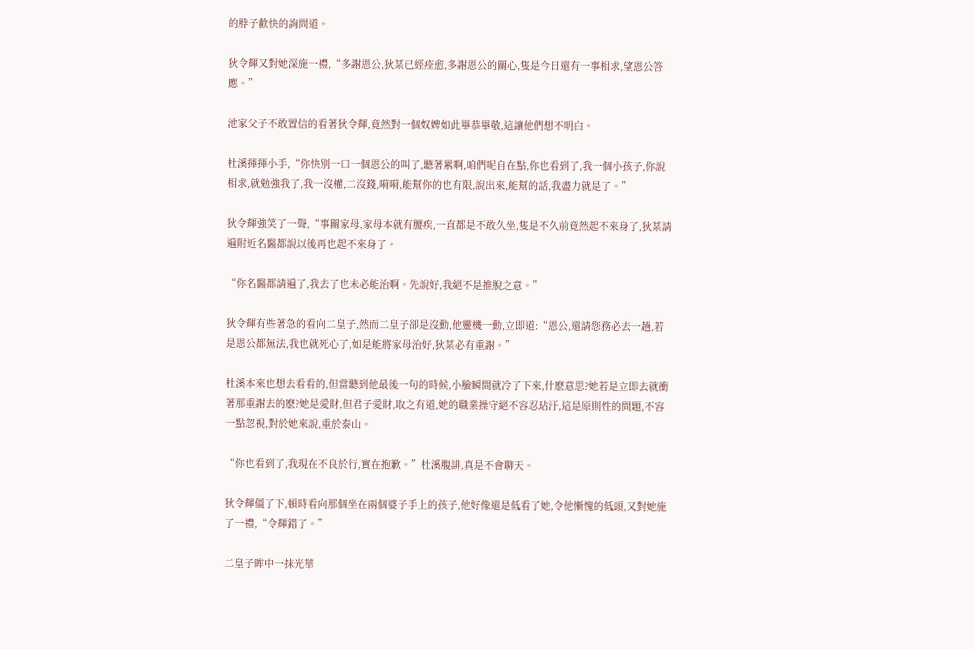的脖子歡快的詢問道。

狄令輝又對她深施一禮,“多謝恩公,狄某已經痊愈,多謝恩公的關心,隻是今日還有一事相求,望恩公答應。”

池家父子不敢置信的看著狄令輝,竟然對一個奴婢如此畢恭畢敬,這讓他們想不明白。

杜溪揮揮小手,“你快別一口一個恩公的叫了,聽著累啊,咱們呢自在點,你也看到了,我一個小孩子,你說相求,就勉強我了,我一沒權,二沒錢,嗬嗬,能幫你的也有限,說出來,能幫的話,我盡力就是了。”

狄令輝強笑了一聲,“事關家母,家母本就有腰疾,一直都是不敢久坐,隻是不久前竟然起不來身了,狄某請遍附近名醫都說以後再也起不來身了。

“你名醫都請遍了,我去了也未必能治啊。先說好,我絕不是推脫之意。”

狄令輝有些著急的看向二皇子,然而二皇子卻是沒動,他靈機一動,立即道:“恩公,還請您務必去一趟,若是恩公都無法,我也就死心了,如是能將家母治好,狄某必有重謝。”

杜溪本來也想去看看的,但當聽到他最後一句的時候,小臉瞬間就冷了下來,什麽意思?她若是立即去就衝著那重謝去的麽?她是愛財,但君子愛財,取之有道,她的職業操守絕不容忍玷汙,這是原則性的問題,不容一點忽視,對於她來說,重於泰山。

“你也看到了,我現在不良於行,實在抱歉。”杜溪腹誹,真是不會聊天。

狄令輝僵了下,頓時看向那個坐在兩個婆子手上的孩子,他好像還是低看了她,令他慚愧的低頭,又對她施了一禮,“令輝錯了。”

二皇子眸中一抹光華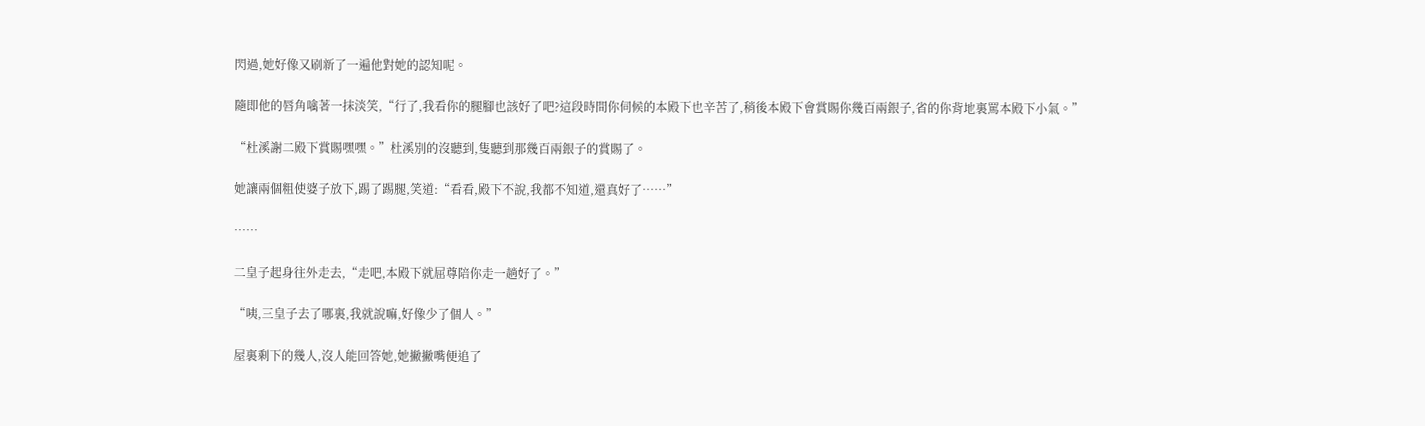閃過,她好像又刷新了一遍他對她的認知呢。

隨即他的唇角噙著一抹淡笑,“行了,我看你的腿腳也該好了吧?這段時間你伺候的本殿下也辛苦了,稍後本殿下會賞賜你幾百兩銀子,省的你背地裏罵本殿下小氣。”

“杜溪謝二殿下賞賜嘿嘿。”杜溪別的沒聽到,隻聽到那幾百兩銀子的賞賜了。

她讓兩個粗使婆子放下,踢了踢腿,笑道:“看看,殿下不說,我都不知道,還真好了……”

……

二皇子起身往外走去,“走吧,本殿下就屈尊陪你走一趟好了。”

“咦,三皇子去了哪裏,我就說嘛,好像少了個人。”

屋裏剩下的幾人,沒人能回答她,她撇撇嘴便追了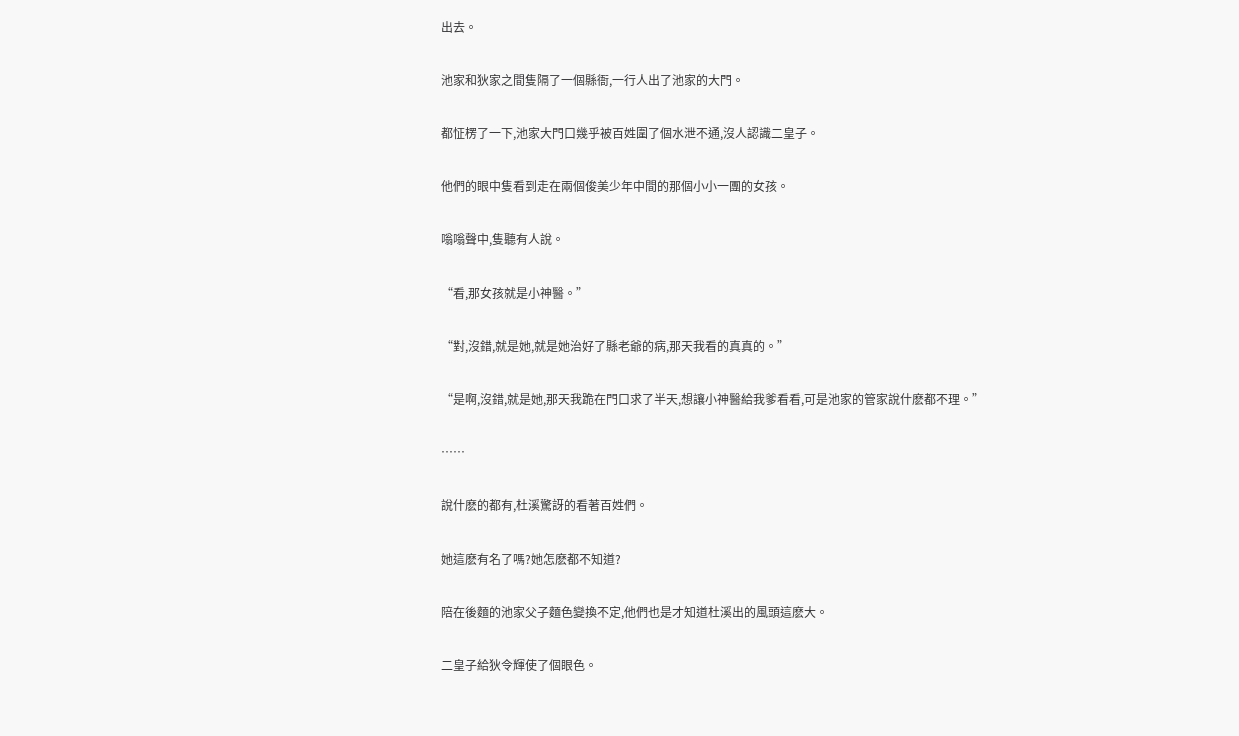出去。

池家和狄家之間隻隔了一個縣衙,一行人出了池家的大門。

都怔楞了一下,池家大門口幾乎被百姓圍了個水泄不通,沒人認識二皇子。

他們的眼中隻看到走在兩個俊美少年中間的那個小小一團的女孩。

嗡嗡聲中,隻聽有人說。

“看,那女孩就是小神醫。”

“對,沒錯,就是她,就是她治好了縣老爺的病,那天我看的真真的。”

“是啊,沒錯,就是她,那天我跪在門口求了半天,想讓小神醫給我爹看看,可是池家的管家說什麽都不理。”

……

說什麽的都有,杜溪驚訝的看著百姓們。

她這麽有名了嗎?她怎麽都不知道?

陪在後麵的池家父子麵色變換不定,他們也是才知道杜溪出的風頭這麽大。

二皇子給狄令輝使了個眼色。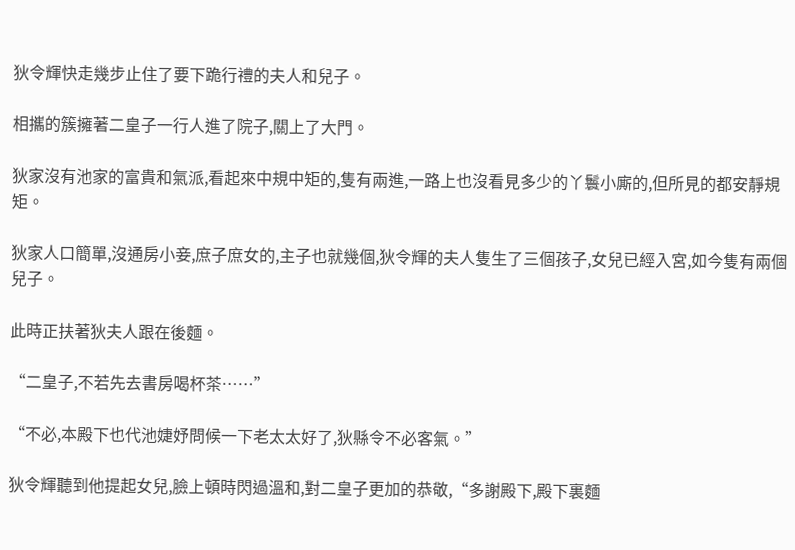狄令輝快走幾步止住了要下跪行禮的夫人和兒子。

相攜的簇擁著二皇子一行人進了院子,關上了大門。

狄家沒有池家的富貴和氣派,看起來中規中矩的,隻有兩進,一路上也沒看見多少的丫鬟小廝的,但所見的都安靜規矩。

狄家人口簡單,沒通房小妾,庶子庶女的,主子也就幾個,狄令輝的夫人隻生了三個孩子,女兒已經入宮,如今隻有兩個兒子。

此時正扶著狄夫人跟在後麵。

“二皇子,不若先去書房喝杯茶……”

“不必,本殿下也代池婕妤問候一下老太太好了,狄縣令不必客氣。”

狄令輝聽到他提起女兒,臉上頓時閃過溫和,對二皇子更加的恭敬,“多謝殿下,殿下裏麵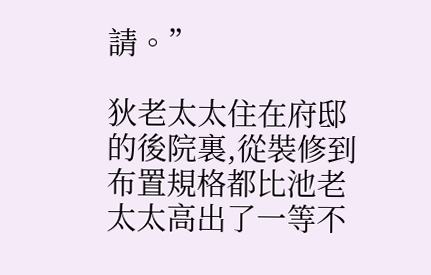請。”

狄老太太住在府邸的後院裏,從裝修到布置規格都比池老太太高出了一等不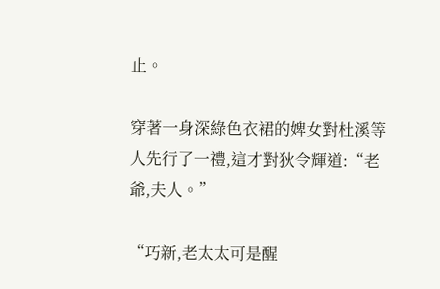止。

穿著一身深綠色衣裙的婢女對杜溪等人先行了一禮,這才對狄令輝道:“老爺,夫人。”

“巧新,老太太可是醒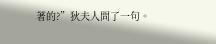著的?”狄夫人問了一句。